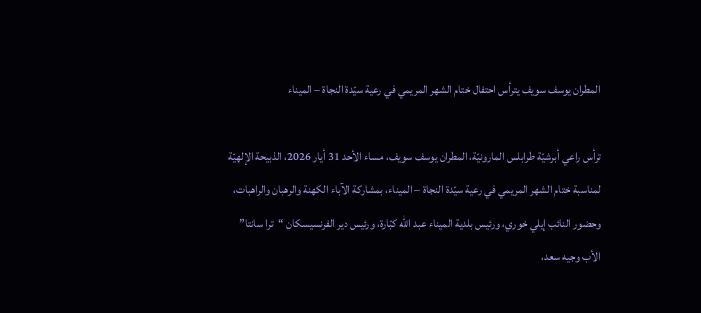المطران يوسف سويف يترأس احتفال ختام الشهر المريمي في رعية سيّدة النجاة – الميناء

ترأس راعي أبرشيّة طرابلس المارونيّة، المطران يوسف سويف، مساء الأحد 31 أيار 2026، الذبيحة الإلهيّة لمناسبة ختام الشهر المريمي في رعية سيّدة النجاة – الميناء، بمشاركة الآباء الكهنة والرهبان والراهبات، وحضور النائب إيلي خوري، ورئيس بلدية الميناء عبد الله كبّارة، ورئيس دير الفرنسيسكان “ترا سانتا” الأب وجيه سعد،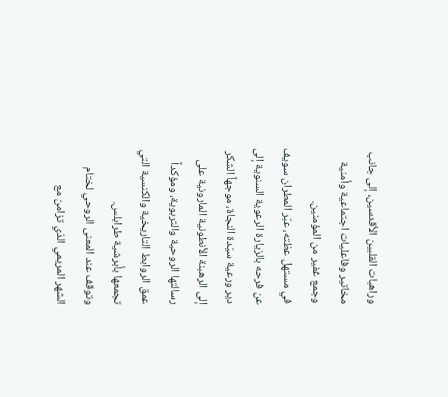وراهبات القلبين الأقدسين، إلى جانب مخاتير وفاعليات اجتماعية وأمنية وجمع غفير من المؤمنين.
في مستهل عظته، عبّر المطران سويف عن فرحه بالزيارة الرعوية السنوية إلى دير ورعية سيّدة النجاة، موجهاً الشكر إلى الرهبنة الأنطونية المارونية على رسالتها الروحية والتربوية، ومؤكداً عمق الروابط التاريخية والكنسية التي تجمعها بأبرشية طرابلس.
وتوقف عند المعنى الروحي لختام الشهر المريمي الذي تزامن مع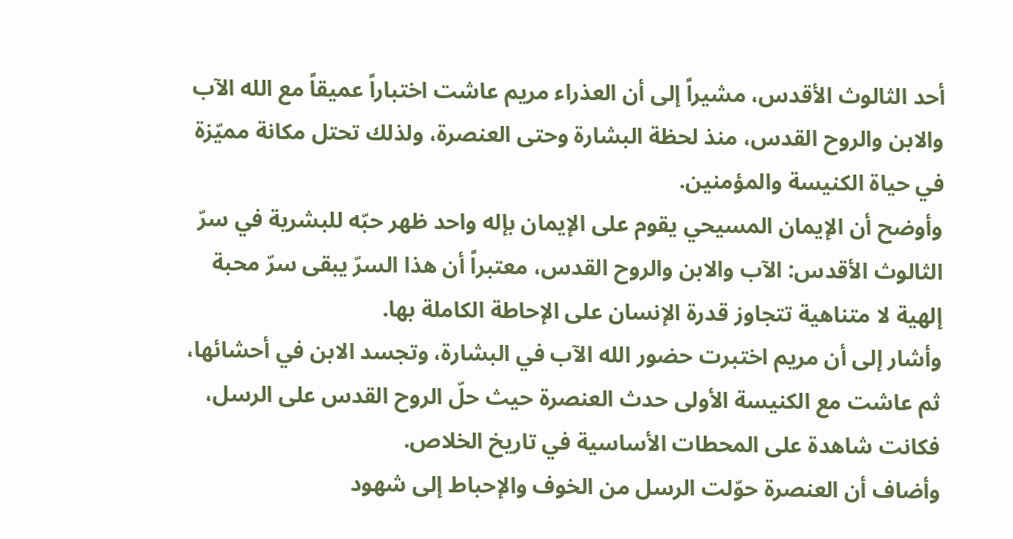أحد الثالوث الأقدس، مشيراً إلى أن العذراء مريم عاشت اختباراً عميقاً مع الله الآب والابن والروح القدس، منذ لحظة البشارة وحتى العنصرة، ولذلك تحتل مكانة مميّزة في حياة الكنيسة والمؤمنين.
وأوضح أن الإيمان المسيحي يقوم على الإيمان بإله واحد ظهر حبّه للبشرية في سرّ الثالوث الأقدس: الآب والابن والروح القدس، معتبراً أن هذا السرّ يبقى سرّ محبة إلهية لا متناهية تتجاوز قدرة الإنسان على الإحاطة الكاملة بها.
وأشار إلى أن مريم اختبرت حضور الله الآب في البشارة، وتجسد الابن في أحشائها، ثم عاشت مع الكنيسة الأولى حدث العنصرة حيث حلّ الروح القدس على الرسل، فكانت شاهدة على المحطات الأساسية في تاريخ الخلاص.
وأضاف أن العنصرة حوّلت الرسل من الخوف والإحباط إلى شهود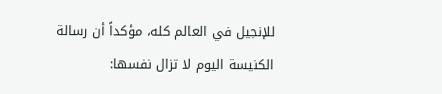للإنجيل في العالم كله، مؤكداً أن رسالة الكنيسة اليوم لا تزال نفسها: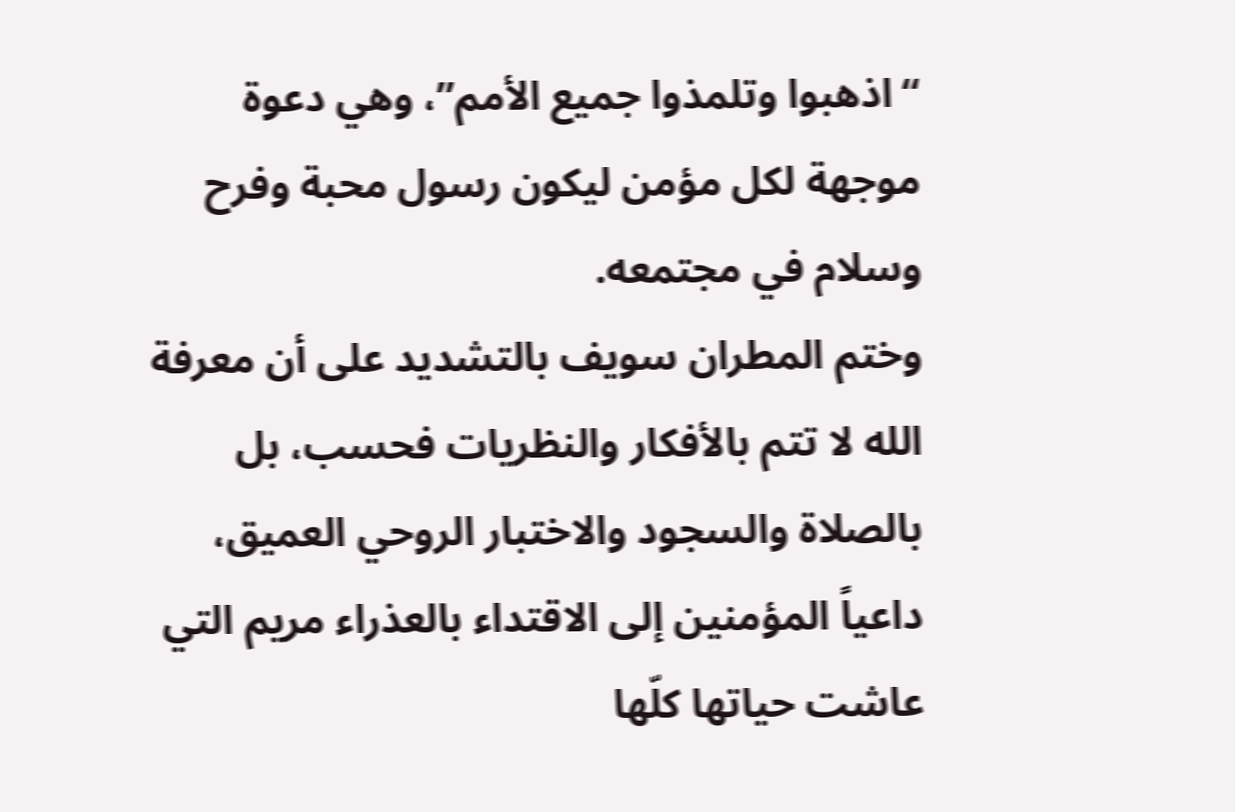“اذهبوا وتلمذوا جميع الأمم”، وهي دعوة موجهة لكل مؤمن ليكون رسول محبة وفرح وسلام في مجتمعه.
وختم المطران سويف بالتشديد على أن معرفة الله لا تتم بالأفكار والنظريات فحسب، بل بالصلاة والسجود والاختبار الروحي العميق، داعياً المؤمنين إلى الاقتداء بالعذراء مريم التي عاشت حياتها كلّها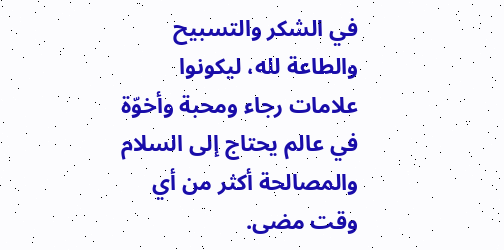في الشكر والتسبيح والطاعة لله، ليكونوا علامات رجاء ومحبة وأخوّة في عالم يحتاج إلى السلام والمصالحة أكثر من أي وقت مضى.